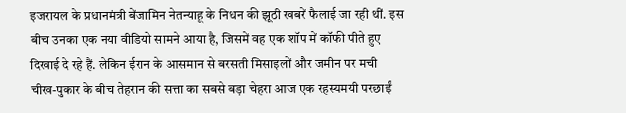इजरायल के प्रधानमंत्री बेंजामिन नेतन्याहू के निधन की झूठी खबरें फैलाई जा रही थीं. इस बीच उनका एक नया वीडियो सामने आया है, जिसमें वह एक शॉप में कॉफी पीते हुए दिखाई दे रहे हैं. लेकिन ईरान के आसमान से बरसती मिसाइलों और जमीन पर मची चीख-पुकार के बीच तेहरान की सत्ता का सबसे बड़ा चेहरा आज एक रहस्यमयी परछाईं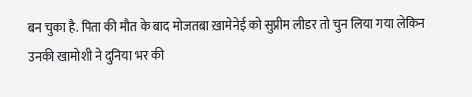बन चुका है. पिता की मौत के बाद मोजतबा ख़ामेनेई को सुप्रीम लीडर तो चुन लिया गया लेकिन उनकी खामोशी ने दुनिया भर की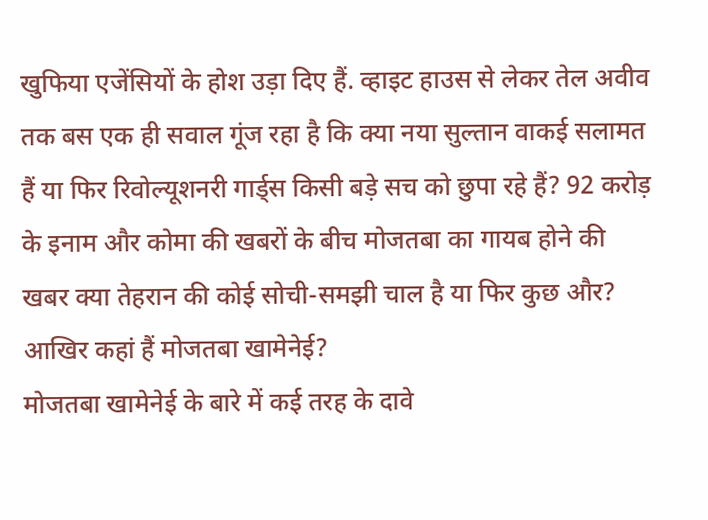खुफिया एजेंसियों के होश उड़ा दिए हैं. व्हाइट हाउस से लेकर तेल अवीव तक बस एक ही सवाल गूंज रहा है कि क्या नया सुल्तान वाकई सलामत हैं या फिर रिवोल्यूशनरी गार्ड्स किसी बड़े सच को छुपा रहे हैं? 92 करोड़ के इनाम और कोमा की खबरों के बीच मोजतबा का गायब होने की खबर क्या तेहरान की कोई सोची-समझी चाल है या फिर कुछ और?
आखिर कहां हैं मोजतबा खामेनेई?
मोजतबा खामेनेई के बारे में कई तरह के दावे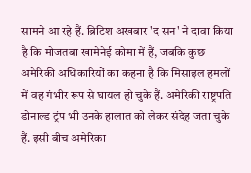सामने आ रहे हैं. ब्रिटिश अखबार 'द सन' ने दावा किया है कि मोजतबा खामेनेई कोमा में हैं, जबकि कुछ अमेरिकी अधिकारियों का कहना है कि मिसाइल हमलों में वह गंभीर रूप से घायल हो चुके हैं. अमेरिकी राष्ट्रपति डोनाल्ड ट्रंप भी उनके हालात को लेकर संदेह जता चुके हैं. इसी बीच अमेरिका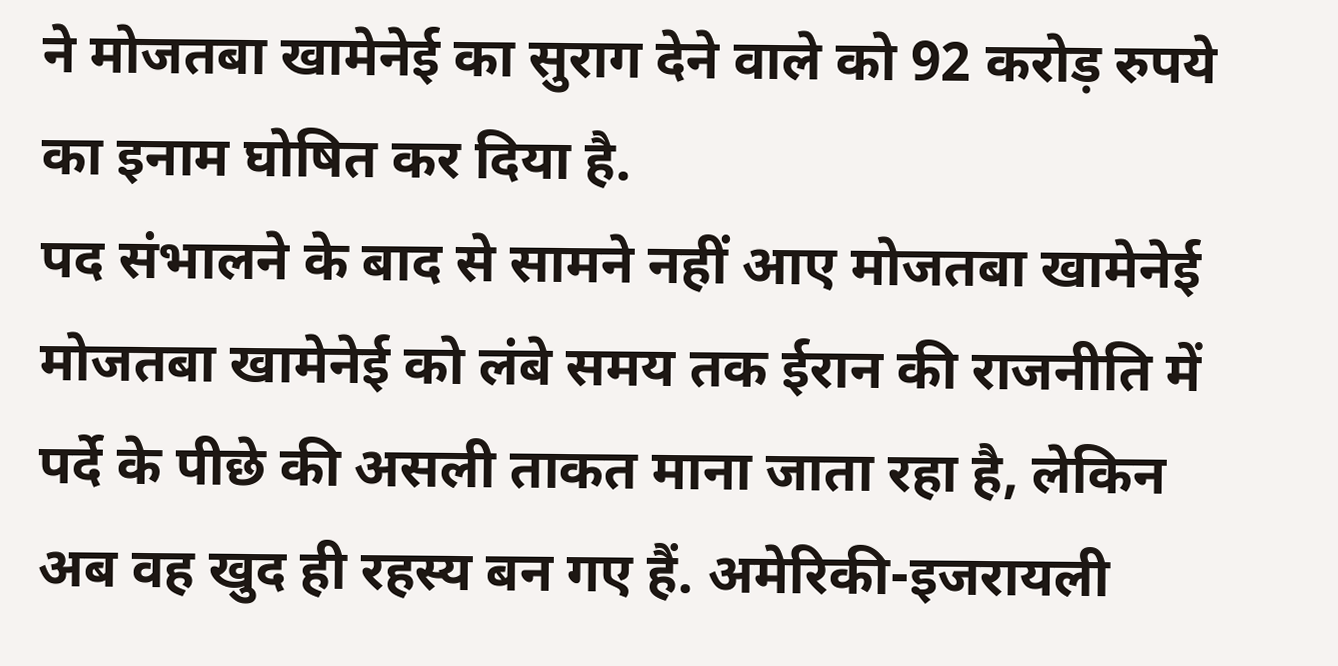ने मोजतबा खामेनेई का सुराग देने वाले को 92 करोड़ रुपये का इनाम घोषित कर दिया है.
पद संभालने के बाद से सामने नहीं आए मोजतबा खामेनेई
मोजतबा खामेनेई को लंबे समय तक ईरान की राजनीति में पर्दे के पीछे की असली ताकत माना जाता रहा है, लेकिन अब वह खुद ही रहस्य बन गए हैं. अमेरिकी-इजरायली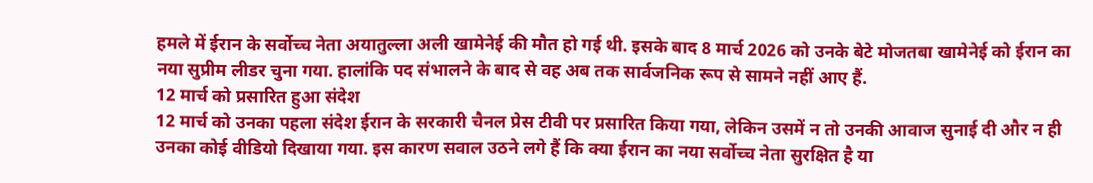हमले में ईरान के सर्वोच्च नेता अयातुल्ला अली खामेनेई की मौत हो गई थी. इसके बाद 8 मार्च 2026 को उनके बेटे मोजतबा खामेनेई को ईरान का नया सुप्रीम लीडर चुना गया. हालांकि पद संभालने के बाद से वह अब तक सार्वजनिक रूप से सामने नहीं आए हैं.
12 मार्च को प्रसारित हुआ संदेश
12 मार्च को उनका पहला संदेश ईरान के सरकारी चैनल प्रेस टीवी पर प्रसारित किया गया, लेकिन उसमें न तो उनकी आवाज सुनाई दी और न ही उनका कोई वीडियो दिखाया गया. इस कारण सवाल उठने लगे हैं कि क्या ईरान का नया सर्वोच्च नेता सुरक्षित है या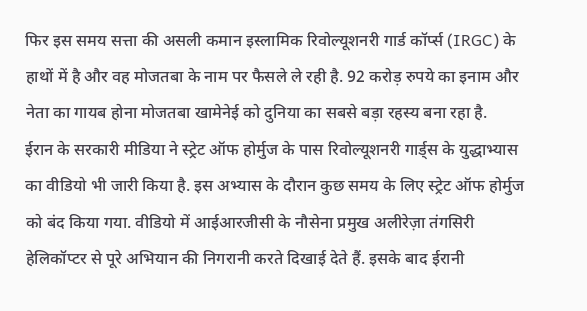फिर इस समय सत्ता की असली कमान इस्लामिक रिवोल्यूशनरी गार्ड कॉर्प्स (IRGC) के हाथों में है और वह मोजतबा के नाम पर फैसले ले रही है. 92 करोड़ रुपये का इनाम और नेता का गायब होना मोजतबा खामेनेई को दुनिया का सबसे बड़ा रहस्य बना रहा है.
ईरान के सरकारी मीडिया ने स्ट्रेट ऑफ होर्मुज के पास रिवोल्यूशनरी गार्ड्स के युद्धाभ्यास का वीडियो भी जारी किया है. इस अभ्यास के दौरान कुछ समय के लिए स्ट्रेट ऑफ होर्मुज को बंद किया गया. वीडियो में आईआरजीसी के नौसेना प्रमुख अलीरेज़ा तंगसिरी हेलिकॉप्टर से पूरे अभियान की निगरानी करते दिखाई देते हैं. इसके बाद ईरानी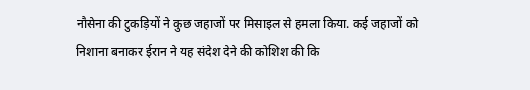नौसेना की टुकड़ियों ने कुछ जहाजों पर मिसाइल से हमला किया. कई जहाजों को निशाना बनाकर ईरान ने यह संदेश देने की कोशिश की कि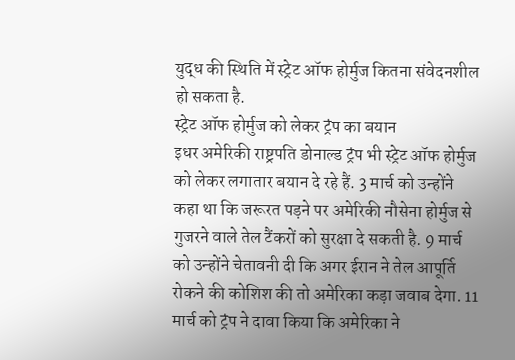युद्ध की स्थिति में स्ट्रेट ऑफ होर्मुज कितना संवेदनशील हो सकता है.
स्ट्रेट ऑफ होर्मुज को लेकर ट्रंप का बयान
इधर अमेरिकी राष्ट्रपति डोनाल्ड ट्रंप भी स्ट्रेट ऑफ होर्मुज को लेकर लगातार बयान दे रहे हैं. 3 मार्च को उन्होंने कहा था कि जरूरत पड़ने पर अमेरिकी नौसेना होर्मुज से गुजरने वाले तेल टैंकरों को सुरक्षा दे सकती है. 9 मार्च को उन्होंने चेतावनी दी कि अगर ईरान ने तेल आपूर्ति रोकने की कोशिश की तो अमेरिका कड़ा जवाब देगा. 11 मार्च को ट्रंप ने दावा किया कि अमेरिका ने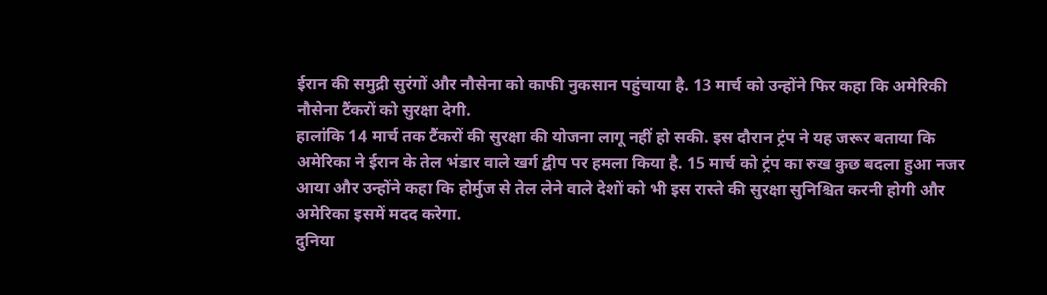ईरान की समुद्री सुरंगों और नौसेना को काफी नुकसान पहुंचाया है. 13 मार्च को उन्होंने फिर कहा कि अमेरिकी नौसेना टैंकरों को सुरक्षा देगी.
हालांकि 14 मार्च तक टैंकरों की सुरक्षा की योजना लागू नहीं हो सकी. इस दौरान ट्रंप ने यह जरूर बताया कि अमेरिका ने ईरान के तेल भंडार वाले खर्ग द्वीप पर हमला किया है. 15 मार्च को ट्रंप का रुख कुछ बदला हुआ नजर आया और उन्होंने कहा कि होर्मुज से तेल लेने वाले देशों को भी इस रास्ते की सुरक्षा सुनिश्चित करनी होगी और अमेरिका इसमें मदद करेगा.
दुनिया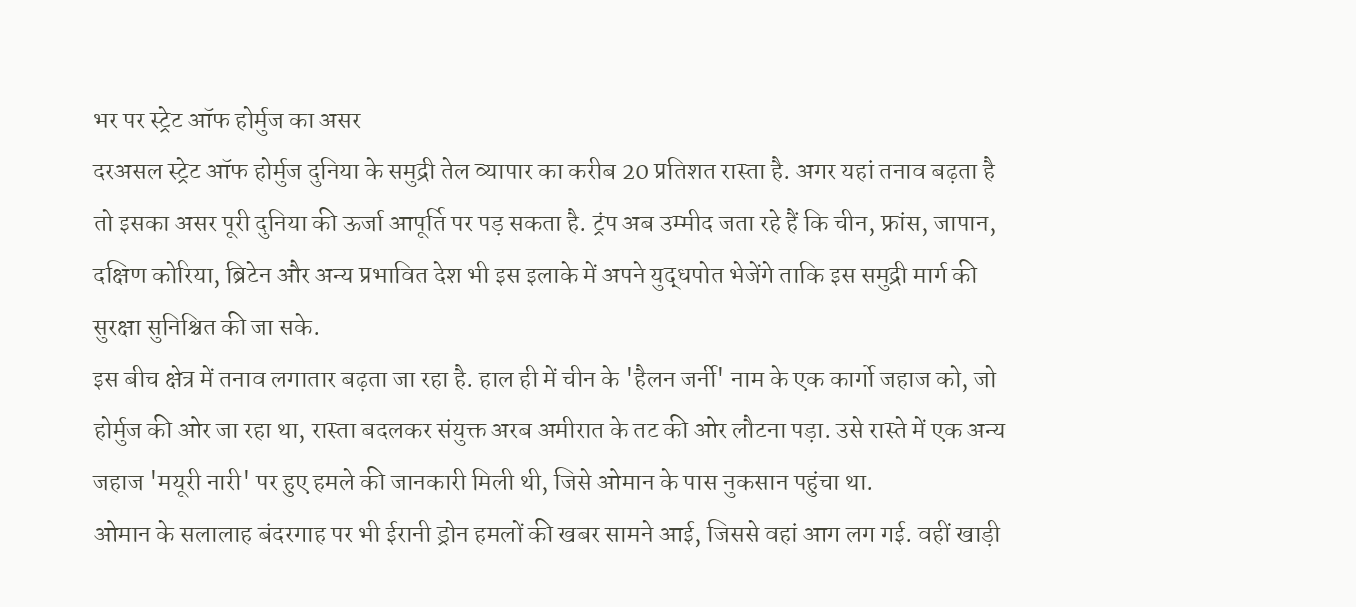भर पर स्ट्रेट ऑफ होर्मुज का असर
दरअसल स्ट्रेट ऑफ होर्मुज दुनिया के समुद्री तेल व्यापार का करीब 20 प्रतिशत रास्ता है. अगर यहां तनाव बढ़ता है तो इसका असर पूरी दुनिया की ऊर्जा आपूर्ति पर पड़ सकता है. ट्रंप अब उम्मीद जता रहे हैं कि चीन, फ्रांस, जापान, दक्षिण कोरिया, ब्रिटेन और अन्य प्रभावित देश भी इस इलाके में अपने युद्धपोत भेजेंगे ताकि इस समुद्री मार्ग की सुरक्षा सुनिश्चित की जा सके.
इस बीच क्षेत्र में तनाव लगातार बढ़ता जा रहा है. हाल ही में चीन के 'हैलन जर्नी' नाम के एक कार्गो जहाज को, जो होर्मुज की ओर जा रहा था, रास्ता बदलकर संयुक्त अरब अमीरात के तट की ओर लौटना पड़ा. उसे रास्ते में एक अन्य जहाज 'मयूरी नारी' पर हुए हमले की जानकारी मिली थी, जिसे ओमान के पास नुकसान पहुंचा था.
ओमान के सलालाह बंदरगाह पर भी ईरानी ड्रोन हमलों की खबर सामने आई, जिससे वहां आग लग गई. वहीं खाड़ी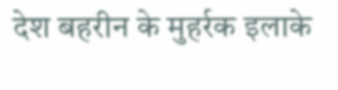देश बहरीन के मुहर्रक इलाके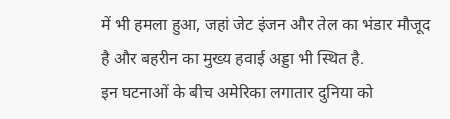में भी हमला हुआ, जहां जेट इंजन और तेल का भंडार मौजूद है और बहरीन का मुख्य हवाई अड्डा भी स्थित है.
इन घटनाओं के बीच अमेरिका लगातार दुनिया को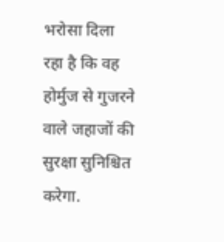भरोसा दिला रहा है कि वह होर्मुज से गुजरने वाले जहाजों की सुरक्षा सुनिश्चित करेगा.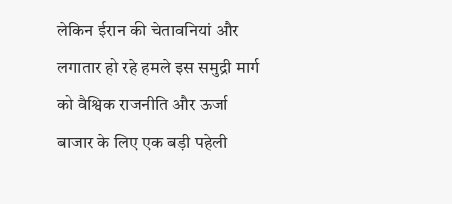लेकिन ईरान की चेतावनियां और लगातार हो रहे हमले इस समुद्री मार्ग को वैश्विक राजनीति और ऊर्जा बाजार के लिए एक बड़ी पहेली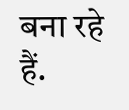बना रहे हैं.